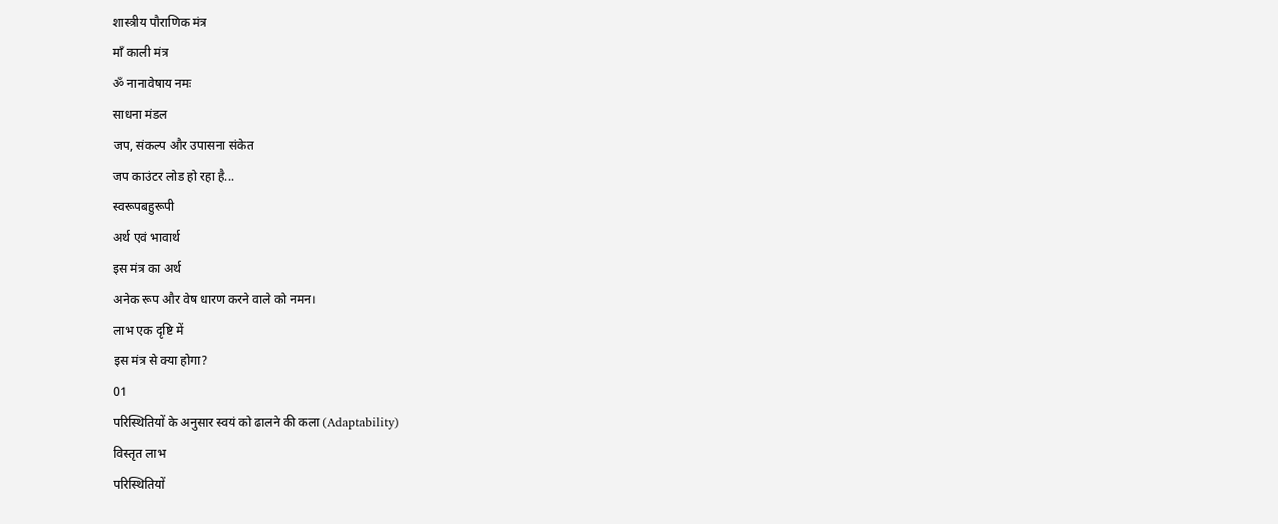शास्त्रीय पौराणिक मंत्र
माँ काली मंत्र
ॐ नानावेषाय नमः
साधना मंडल
जप, संकल्प और उपासना संकेत
जप काउंटर लोड हो रहा है...
स्वरूपबहुरूपी
अर्थ एवं भावार्थ
इस मंत्र का अर्थ
अनेक रूप और वेष धारण करने वाले को नमन।
लाभ एक दृष्टि में
इस मंत्र से क्या होगा?
01
परिस्थितियों के अनुसार स्वयं को ढालने की कला (Adaptability)
विस्तृत लाभ
परिस्थितियों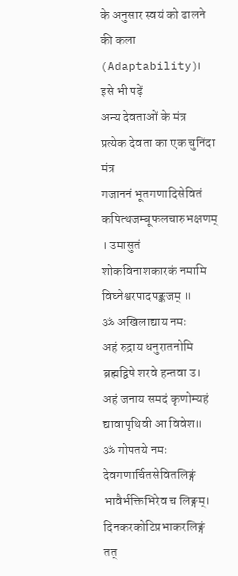के अनुसार स्वयं को ढालने की कला (Adaptability)।
इसे भी पढ़ें
अन्य देवताओं के मंत्र
प्रत्येक देवता का एक चुनिंदा मंत्र
गजाननं भूतगणादिसेवितं कपित्थजम्बूफलचारुभक्षणम् । उमासुतं शोकविनाशकारकं नमामि विघ्नेश्वरपादपङ्कजम् ॥
ॐ अखिलाद्याय नमः
अहं रुद्राय धनुरातनोमि ब्रह्मद्विषे शरवे हन्तवा उ। अहं जनाय समदं कृणोम्यहं द्यावापृथिवी आ विवेश॥
ॐ गोपतये नमः
देवगणार्चितसेवितलिङ्गं भावैर्भक्तिभिरेव च लिङ्गम्। दिनकरकोटिप्रभाकरलिङ्गं तत्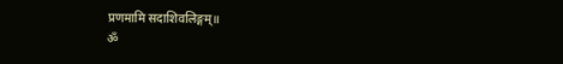प्रणमामि सदाशिवलिङ्गम्॥
ॐ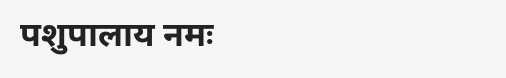पशुपालाय नमः